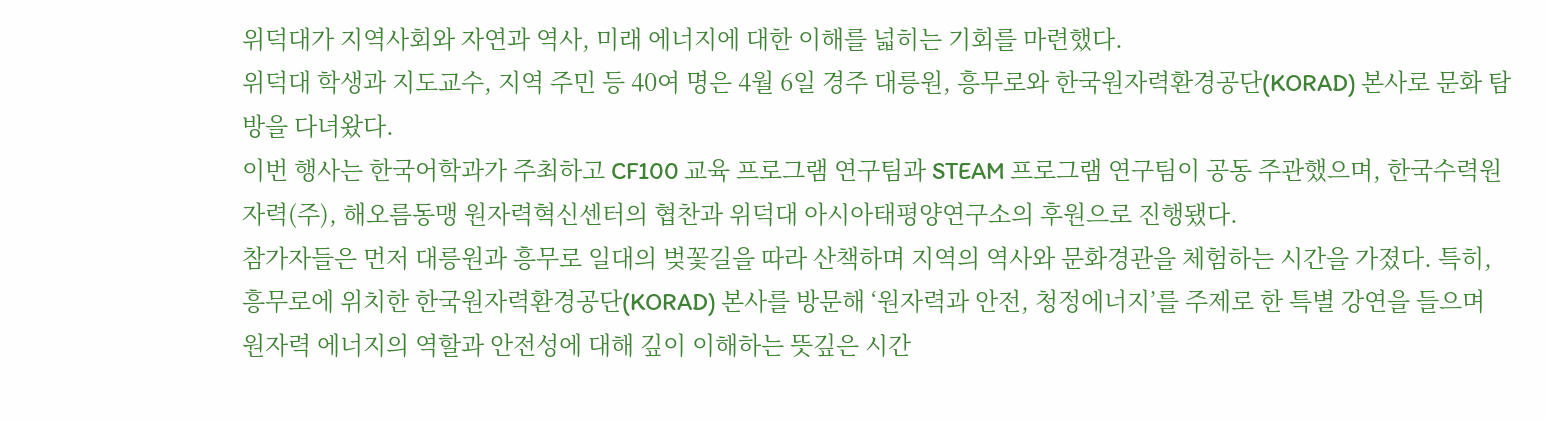위덕대가 지역사회와 자연과 역사, 미래 에너지에 대한 이해를 넓히는 기회를 마련했다.
위덕대 학생과 지도교수, 지역 주민 등 40여 명은 4월 6일 경주 대릉원, 흥무로와 한국원자력환경공단(KORAD) 본사로 문화 탐방을 다녀왔다.
이번 행사는 한국어학과가 주최하고 CF100 교육 프로그램 연구팀과 STEAM 프로그램 연구팀이 공동 주관했으며, 한국수력원자력(주), 해오름동맹 원자력혁신센터의 협찬과 위덕대 아시아태평양연구소의 후원으로 진행됐다.
참가자들은 먼저 대릉원과 흥무로 일대의 벚꽃길을 따라 산책하며 지역의 역사와 문화경관을 체험하는 시간을 가졌다. 특히, 흥무로에 위치한 한국원자력환경공단(KORAD) 본사를 방문해 ‘원자력과 안전, 청정에너지’를 주제로 한 특별 강연을 들으며 원자력 에너지의 역할과 안전성에 대해 깊이 이해하는 뜻깊은 시간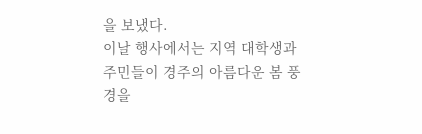을 보냈다.
이날 행사에서는 지역 대학생과 주민들이 경주의 아름다운 봄 풍경을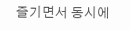즐기면서 동시에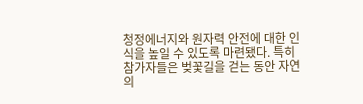청정에너지와 원자력 안전에 대한 인식을 높일 수 있도록 마련됐다. 특히 참가자들은 벚꽃길을 걷는 동안 자연의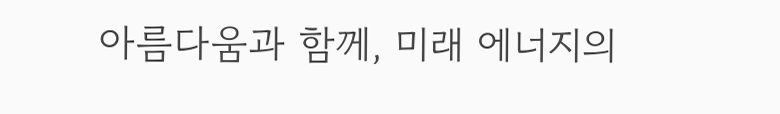아름다움과 함께, 미래 에너지의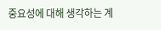중요성에 대해 생각하는 계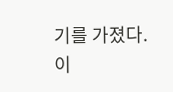기를 가졌다.
이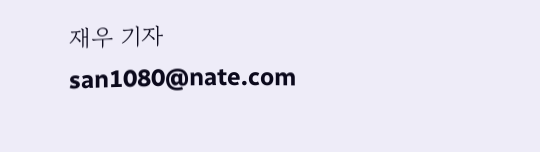재우 기자 san1080@nate.com